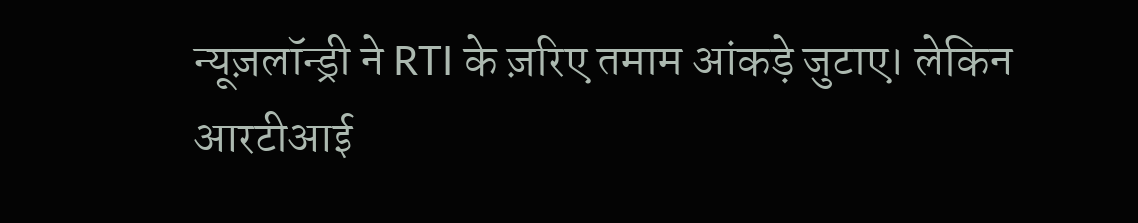न्यूज़लॉन्ड्री ने RTI के ज़रिए तमाम आंकड़े जुटाए। लेकिन आरटीआई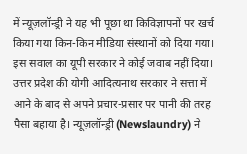में न्यूज़लॉन्ड्री ने यह भी पूछा था किविज्ञापनों पर खर्च किया गया किन-किन मीडिया संस्थानों को दिया गया। इस सवाल का यूपी सरकार ने कोई जवाब नहीं दिया।
उत्तर प्रदेश की योगी आदित्यनाथ सरकार ने सत्ता में आने के बाद से अपने प्रचार-प्रसार पर पानी की तरह पैसा बहाया है। न्यूज़लॉन्ड्री (Newslaundry) ने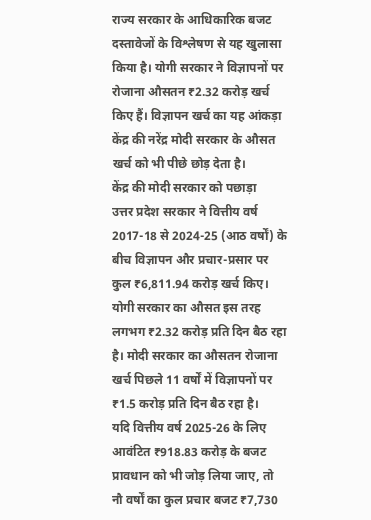राज्य सरकार के आधिकारिक बजट दस्तावेजों के विश्लेषण से यह खुलासा किया है। योगी सरकार ने विज्ञापनों पर रोजाना औसतन ₹2.32 करोड़ खर्च किए हैं। विज्ञापन खर्च का यह आंकड़ा केंद्र की नरेंद्र मोदी सरकार के औसत खर्च को भी पीछे छोड़ देता है।
केंद्र की मोदी सरकार को पछाड़ा
उत्तर प्रदेश सरकार ने वित्तीय वर्ष 2017-18 से 2024-25 (आठ वर्षों) के बीच विज्ञापन और प्रचार-प्रसार पर कुल ₹6,811.94 करोड़ खर्च किए। योगी सरकार का औसत इस तरह लगभग ₹2.32 करोड़ प्रति दिन बैठ रहा है। मोदी सरकार का औसतन रोजाना खर्च पिछले 11 वर्षों में विज्ञापनों पर ₹1.5 करोड़ प्रति दिन बैठ रहा है।
यदि वित्तीय वर्ष 2025-26 के लिए आवंटित ₹918.83 करोड़ के बजट प्रावधान को भी जोड़ लिया जाए, तो नौ वर्षों का कुल प्रचार बजट ₹7,730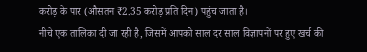करोड़ के पार (औसतन ₹2.35 करोड़ प्रति दिन) पहुंच जाता है।
नीचे एक तालिका दी जा रही है, जिसमें आपको साल दर साल विज्ञापनों पर हुए खर्च की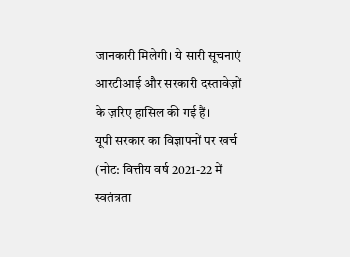जानकारी मिलेगी। ये सारी सूचनाएं आरटीआई और सरकारी दस्तावेज़ों के ज़रिए हासिल की गई हैं।
यूपी सरकार का विज्ञापनों पर खर्च
(नोट: वित्तीय वर्ष 2021-22 में स्वतंत्रता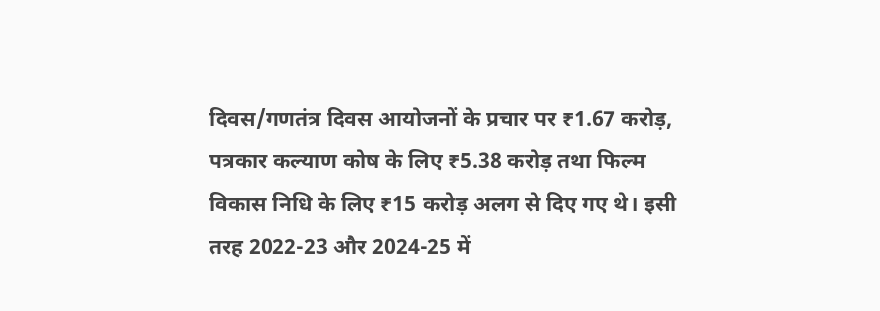दिवस/गणतंत्र दिवस आयोजनों के प्रचार पर ₹1.67 करोड़, पत्रकार कल्याण कोष के लिए ₹5.38 करोड़ तथा फिल्म विकास निधि के लिए ₹15 करोड़ अलग से दिए गए थे। इसी तरह 2022-23 और 2024-25 में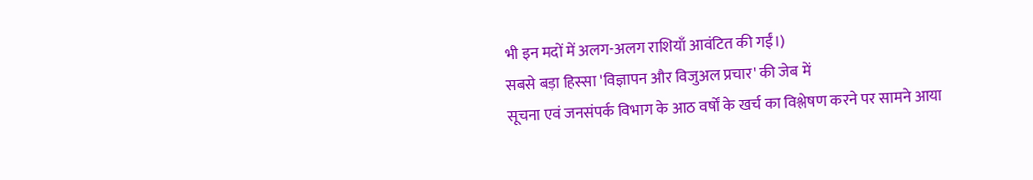भी इन मदों में अलग-अलग राशियाँ आवंटित की गईं।)
सबसे बड़ा हिस्सा 'विज्ञापन और विजुअल प्रचार' की जेब में
सूचना एवं जनसंपर्क विभाग के आठ वर्षों के खर्च का विश्लेषण करने पर सामने आया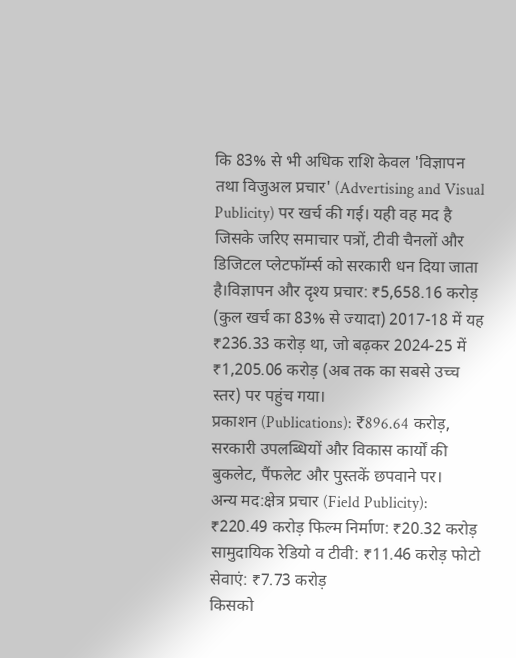कि 83% से भी अधिक राशि केवल 'विज्ञापन तथा विजुअल प्रचार' (Advertising and Visual Publicity) पर खर्च की गई। यही वह मद है जिसके जरिए समाचार पत्रों, टीवी चैनलों और डिजिटल प्लेटफॉर्म्स को सरकारी धन दिया जाता है।विज्ञापन और दृश्य प्रचार: ₹5,658.16 करोड़ (कुल खर्च का 83% से ज्यादा) 2017-18 में यह ₹236.33 करोड़ था, जो बढ़कर 2024-25 में ₹1,205.06 करोड़ (अब तक का सबसे उच्च स्तर) पर पहुंच गया।
प्रकाशन (Publications): ₹896.64 करोड़, सरकारी उपलब्धियों और विकास कार्यों की बुकलेट, पैंफलेट और पुस्तकें छपवाने पर।
अन्य मद:क्षेत्र प्रचार (Field Publicity): ₹220.49 करोड़ फिल्म निर्माण: ₹20.32 करोड़ सामुदायिक रेडियो व टीवी: ₹11.46 करोड़ फोटो सेवाएं: ₹7.73 करोड़
किसको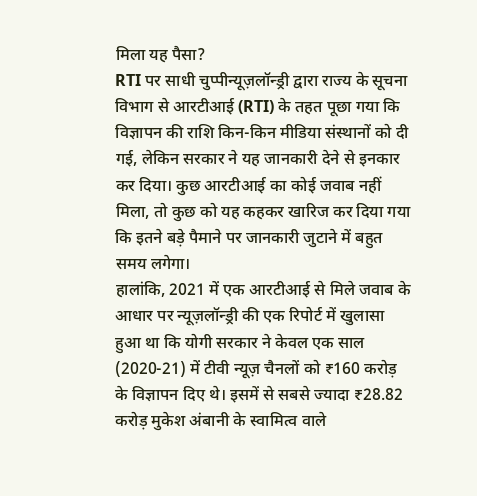मिला यह पैसा?
RTI पर साधी चुप्पीन्यूज़लॉन्ड्री द्वारा राज्य के सूचना विभाग से आरटीआई (RTI) के तहत पूछा गया कि विज्ञापन की राशि किन-किन मीडिया संस्थानों को दी गई, लेकिन सरकार ने यह जानकारी देने से इनकार कर दिया। कुछ आरटीआई का कोई जवाब नहीं मिला, तो कुछ को यह कहकर खारिज कर दिया गया कि इतने बड़े पैमाने पर जानकारी जुटाने में बहुत समय लगेगा।
हालांकि, 2021 में एक आरटीआई से मिले जवाब के आधार पर न्यूज़लॉन्ड्री की एक रिपोर्ट में खुलासा हुआ था कि योगी सरकार ने केवल एक साल (2020-21) में टीवी न्यूज़ चैनलों को ₹160 करोड़ के विज्ञापन दिए थे। इसमें से सबसे ज्यादा ₹28.82 करोड़ मुकेश अंबानी के स्वामित्व वाले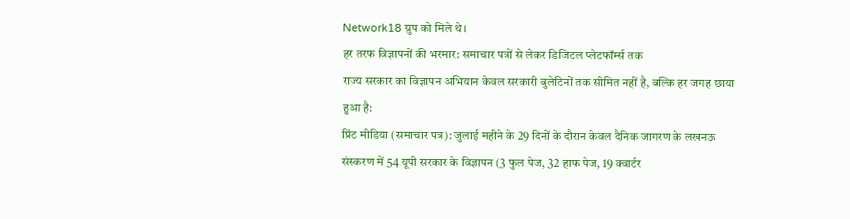Network18 ग्रुप को मिले थे।
हर तरफ विज्ञापनों की भरमार: समाचार पत्रों से लेकर डिजिटल प्लेटफॉर्म्स तक
राज्य सरकार का विज्ञापन अभियान केवल सरकारी बुलेटिनों तक सीमित नहीं है, बल्कि हर जगह छाया हुआ है:
प्रिंट मीडिया (समाचार पत्र): जुलाई महीने के 29 दिनों के दौरान केवल दैनिक जागरण के लखनऊ संस्करण में 54 यूपी सरकार के विज्ञापन (3 फुल पेज, 32 हाफ पेज, 19 क्वार्टर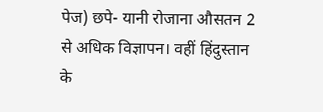पेज) छपे- यानी रोजाना औसतन 2 से अधिक विज्ञापन। वहीं हिंदुस्तान के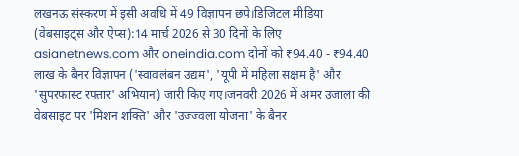लखनऊ संस्करण में इसी अवधि में 49 विज्ञापन छपे।डिजिटल मीडिया (वेबसाइट्स और ऐप्स):14 मार्च 2026 से 30 दिनों के लिए asianetnews.com और oneindia.com दोनों को ₹94.40 - ₹94.40 लाख के बैनर विज्ञापन ('स्वावलंबन उद्यम', 'यूपी में महिला सक्षम है' और 'सुपरफास्ट रफ्तार' अभियान) जारी किए गए।जनवरी 2026 में अमर उजाला की वेबसाइट पर 'मिशन शक्ति' और 'उज्ज्वला योजना' के बैनर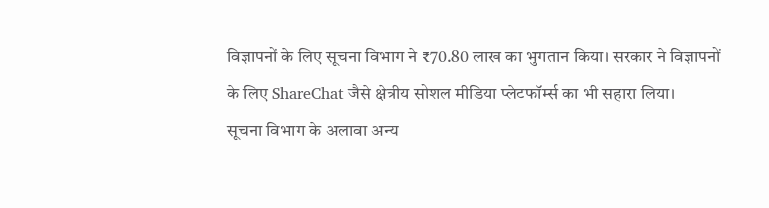विज्ञापनों के लिए सूचना विभाग ने ₹70.80 लाख का भुगतान किया। सरकार ने विज्ञापनों के लिए ShareChat जैसे क्षेत्रीय सोशल मीडिया प्लेटफॉर्म्स का भी सहारा लिया।
सूचना विभाग के अलावा अन्य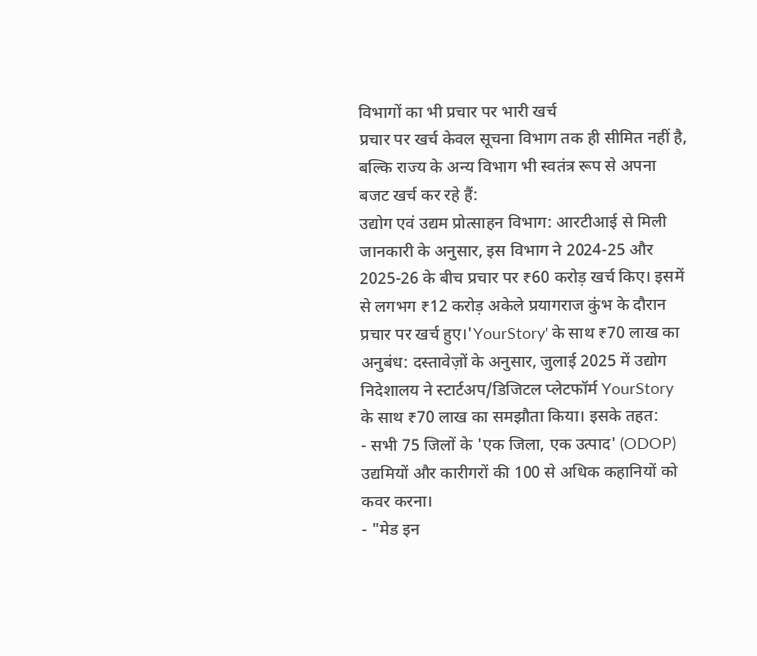विभागों का भी प्रचार पर भारी खर्च
प्रचार पर खर्च केवल सूचना विभाग तक ही सीमित नहीं है, बल्कि राज्य के अन्य विभाग भी स्वतंत्र रूप से अपना बजट खर्च कर रहे हैं:
उद्योग एवं उद्यम प्रोत्साहन विभाग: आरटीआई से मिली जानकारी के अनुसार, इस विभाग ने 2024-25 और 2025-26 के बीच प्रचार पर ₹60 करोड़ खर्च किए। इसमें से लगभग ₹12 करोड़ अकेले प्रयागराज कुंभ के दौरान प्रचार पर खर्च हुए।'YourStory' के साथ ₹70 लाख का अनुबंध: दस्तावेज़ों के अनुसार, जुलाई 2025 में उद्योग निदेशालय ने स्टार्टअप/डिजिटल प्लेटफॉर्म YourStory के साथ ₹70 लाख का समझौता किया। इसके तहत:
- सभी 75 जिलों के 'एक जिला, एक उत्पाद' (ODOP) उद्यमियों और कारीगरों की 100 से अधिक कहानियों को कवर करना।
- "मेड इन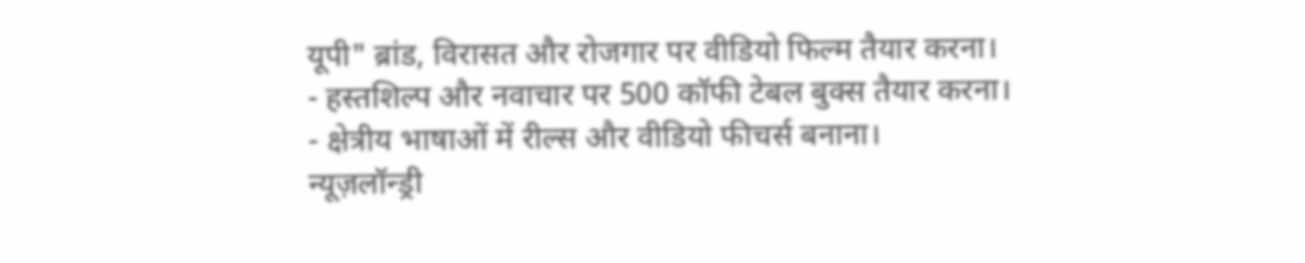यूपी" ब्रांड, विरासत और रोजगार पर वीडियो फिल्म तैयार करना।
- हस्तशिल्प और नवाचार पर 500 कॉफी टेबल बुक्स तैयार करना।
- क्षेत्रीय भाषाओं में रील्स और वीडियो फीचर्स बनाना।
न्यूज़लॉन्ड्री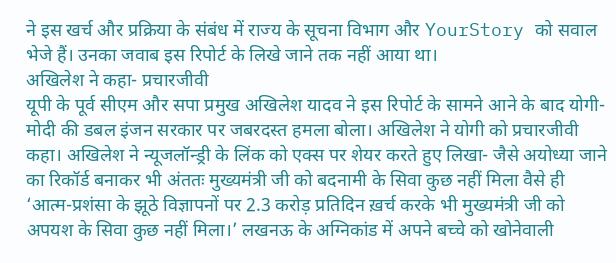ने इस खर्च और प्रक्रिया के संबंध में राज्य के सूचना विभाग और YourStory को सवाल भेजे हैं। उनका जवाब इस रिपोर्ट के लिखे जाने तक नहीं आया था।
अखिलेश ने कहा- प्रचारजीवी
यूपी के पूर्व सीएम और सपा प्रमुख अखिलेश यादव ने इस रिपोर्ट के सामने आने के बाद योगी-मोदी की डबल इंजन सरकार पर जबरदस्त हमला बोला। अखिलेश ने योगी को प्रचारजीवी कहा। अखिलेश ने न्यूजलॉन्ड्री के लिंक को एक्स पर शेयर करते हुए लिखा- जैसे अयोध्या जाने का रिकॉर्ड बनाकर भी अंततः मुख्यमंत्री जी को बदनामी के सिवा कुछ नहीं मिला वैसे ही ‘आत्म-प्रशंसा के झूठे विज्ञापनों पर 2.3 करोड़ प्रतिदिन ख़र्च करके भी मुख्यमंत्री जी को अपयश के सिवा कुछ नहीं मिला।’ लखनऊ के अग्निकांड में अपने बच्चे को खोनेवाली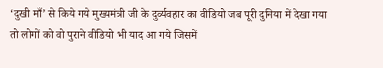‘दुखी माँ’ से किये गये मुख्यमंत्री जी के दुर्व्यवहार का वीडियो जब पूरी दुनिया में देखा गया तो लोगों को वो पुराने वीडियो भी याद आ गये जिसमें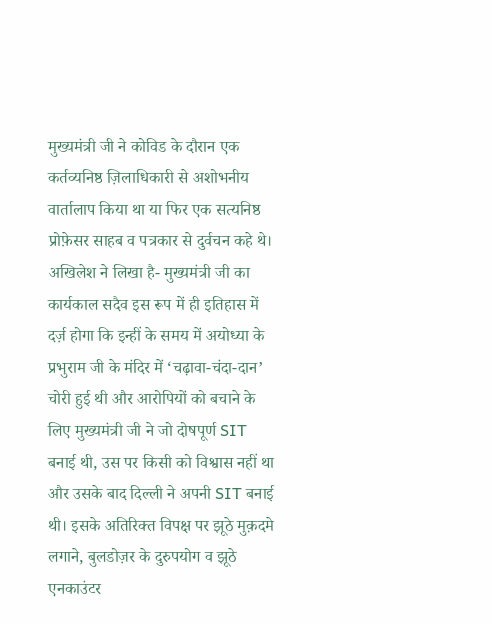मुख्यमंत्री जी ने कोविड के दौरान एक कर्तव्यनिष्ठ ज़िलाधिकारी से अशोभनीय वार्तालाप किया था या फिर एक सत्यनिष्ठ प्रोफ़ेसर साहब व पत्रकार से दुर्वचन कहे थे।
अखिलेश ने लिखा है- मुख्यमंत्री जी का कार्यकाल सदैव इस रूप में ही इतिहास में दर्ज़ होगा कि इन्हीं के समय में अयोध्या के प्रभुराम जी के मंदिर में ‘चढ़ावा-चंदा-दान’ चोरी हुई थी और आरोपियों को बचाने के लिए मुख्यमंत्री जी ने जो दोषपूर्ण SIT बनाई थी, उस पर किसी को विश्वास नहीं था और उसके बाद दिल्ली ने अपनी SIT बनाई थी। इसके अतिरिक्त विपक्ष पर झूठे मुक़दमे लगाने, बुलडोज़र के दुरुपयोग व झूठे एनकाउंटर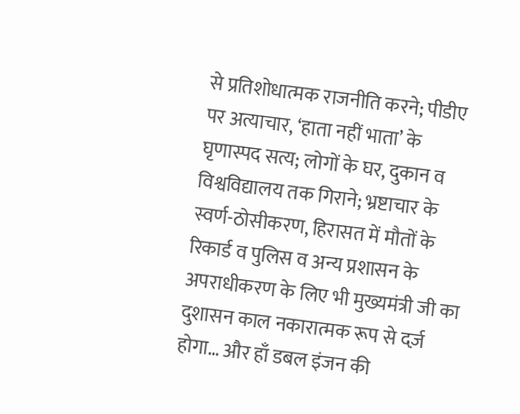से प्रतिशोधात्मक राजनीति करने; पीडीए पर अत्याचार, ‘हाता नहीं भाता’ के घृणास्पद सत्य; लोगों के घर, दुकान व विश्वविद्यालय तक गिराने; भ्रष्टाचार के स्वर्ण-ठोसीकरण, हिरासत में मौतों के रिकार्ड व पुलिस व अन्य प्रशासन के अपराधीकरण के लिए भी मुख्यमंत्री जी का दुशासन काल नकारात्मक रूप से दर्ज़ होगा… और हाँ डबल इंजन की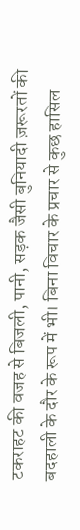टकराहट की वजह से बिजली, पानी, सड़क जैसी बुनियादी ज़रूरतों की बदहाली के दौर के रूप में भी। बिना विचार के प्रचार से कुछ हासिल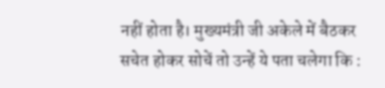नहीं होता है। मुख्यमंत्री जी अकेले में बैठकर सचेत होकर सोचें तो उन्हें ये पता चलेगा कि :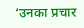‘उनका प्रचार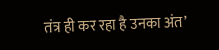तंत्र ही कर रहा है उनका अंत’